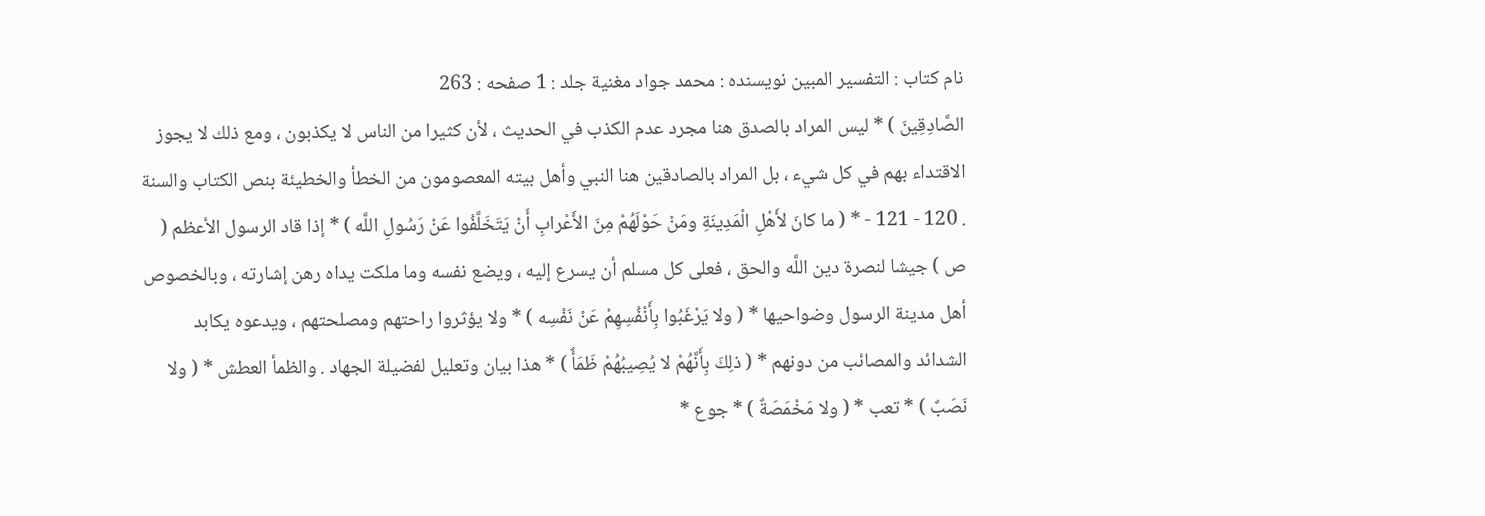نام کتاب : التفسير المبين نویسنده : محمد جواد مغنية جلد : 1 صفحه : 263
الصَّادِقِينَ ) * ليس المراد بالصدق هنا مجرد عدم الكذب في الحديث ، لأن كثيرا من الناس لا يكذبون ، ومع ذلك لا يجوز الاقتداء بهم في كل شيء ، بل المراد بالصادقين هنا النبي وأهل بيته المعصومون من الخطأ والخطيئة بنص الكتاب والسنة . 120 - 121 - * ( ما كانَ لأَهْلِ الْمَدِينَةِ ومَنْ حَوْلَهُمْ مِنَ الأَعْرابِ أَنْ يَتَخَلَّفُوا عَنْ رَسُولِ اللَّه ) * إذا قاد الرسول الأعظم ( ص ) جيشا لنصرة دين اللَّه والحق ، فعلى كل مسلم أن يسرع إليه ، ويضع نفسه وما ملكت يداه رهن إشارته ، وبالخصوص أهل مدينة الرسول وضواحيها * ( ولا يَرْغَبُوا بِأَنْفُسِهِمْ عَنْ نَفْسِه ) * ولا يؤثروا راحتهم ومصلحتهم ، ويدعوه يكابد الشدائد والمصائب من دونهم * ( ذلِكَ بِأَنَّهُمْ لا يُصِيبُهُمْ ظَمَأٌ ) * هذا بيان وتعليل لفضيلة الجهاد . والظمأ العطش * ( ولا نَصَبٌ ) * تعب * ( ولا مَخْمَصَةٌ ) * جوع *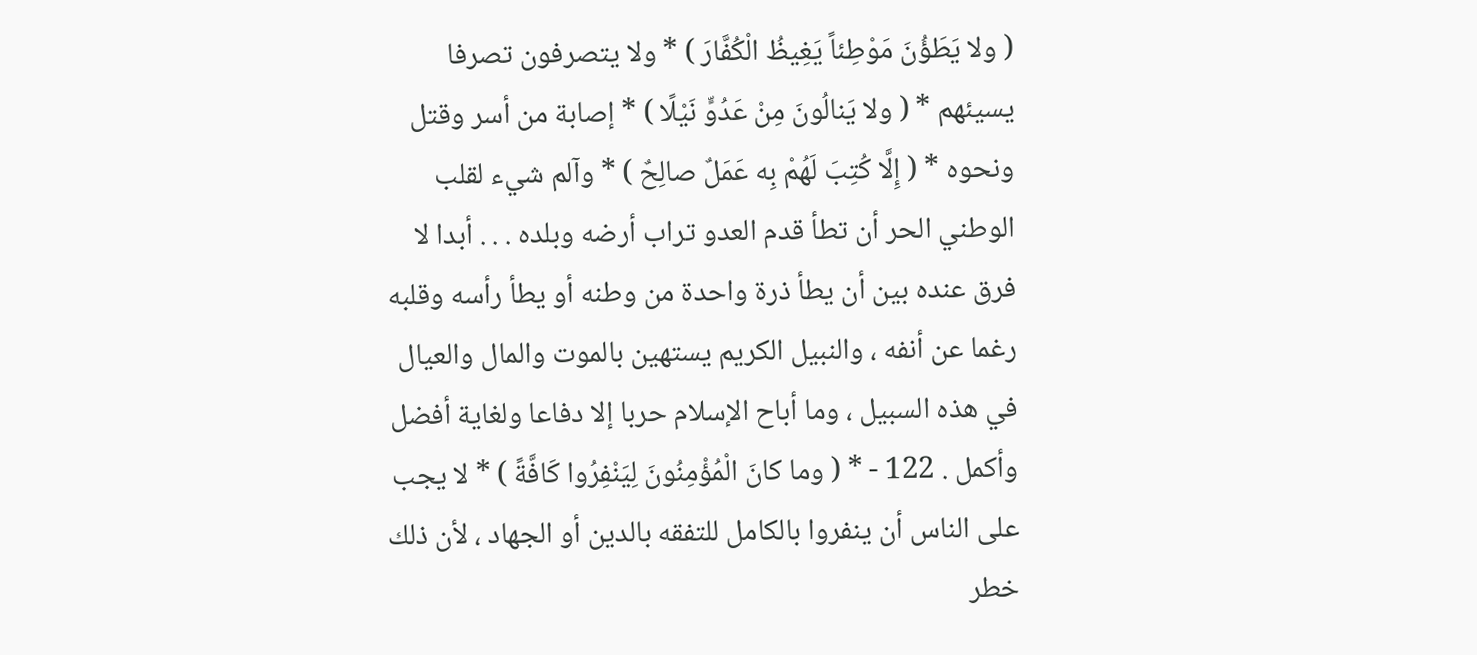( ولا يَطَؤُنَ مَوْطِئاً يَغِيظُ الْكُفَّارَ ) * ولا يتصرفون تصرفا يسيئهم * ( ولا يَنالُونَ مِنْ عَدُوٍّ نَيْلًا ) * إصابة من أسر وقتل ونحوه * ( إِلَّا كُتِبَ لَهُمْ بِه عَمَلٌ صالِحٌ ) * وآلم شيء لقلب الوطني الحر أن تطأ قدم العدو تراب أرضه وبلده . . . أبدا لا فرق عنده بين أن يطأ ذرة واحدة من وطنه أو يطأ رأسه وقلبه رغما عن أنفه ، والنبيل الكريم يستهين بالموت والمال والعيال في هذه السبيل ، وما أباح الإسلام حربا إلا دفاعا ولغاية أفضل وأكمل . 122 - * ( وما كانَ الْمُؤْمِنُونَ لِيَنْفِرُوا كَافَّةً ) * لا يجب على الناس أن ينفروا بالكامل للتفقه بالدين أو الجهاد ، لأن ذلك خطر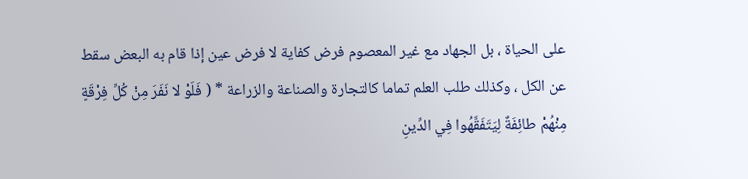على الحياة ، بل الجهاد مع غير المعصوم فرض كفاية لا فرض عين إذا قام به البعض سقط عن الكل ، وكذلك طلب العلم تماما كالتجارة والصناعة والزراعة * ( فَلَوْ لا نَفَرَ مِنْ كُلِّ فِرْقَةٍ مِنْهُمْ طائِفَةٌ لِيَتَفَقَّهُوا فِي الدِّينِ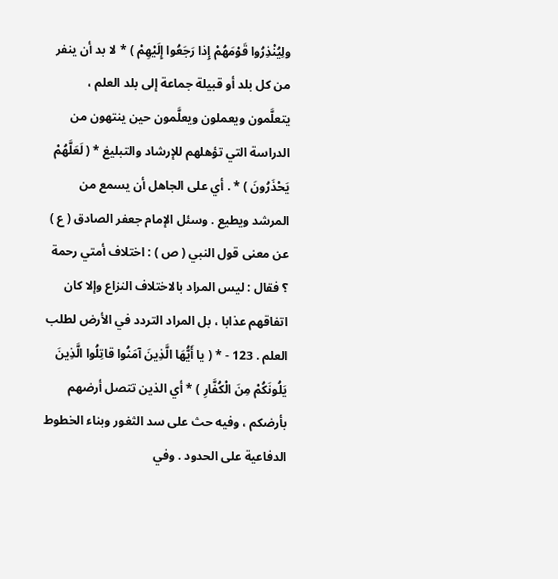ولِيُنْذِرُوا قَوْمَهُمْ إِذا رَجَعُوا إِلَيْهِمْ ) * لا بد أن ينفر من كل بلد أو قبيلة جماعة إلى بلد العلم ، يتعلَّمون ويعملون ويعلَّمون حين ينتهون من الدراسة التي تؤهلهم للإرشاد والتبليغ * ( لَعَلَّهُمْ يَحْذَرُونَ ) * . أي على الجاهل أن يسمع من المرشد ويطيع . وسئل الإمام جعفر الصادق ( ع ) عن معنى قول النبي ( ص ) : اختلاف أمتي رحمة ؟ فقال : ليس المراد بالاختلاف النزاع وإلا كان اتفاقهم عذابا ، بل المراد التردد في الأرض لطلب العلم . 123 - * ( يا أَيُّهَا الَّذِينَ آمَنُوا قاتِلُوا الَّذِينَ يَلُونَكُمْ مِنَ الْكُفَّارِ ) * أي الذين تتصل أرضهم بأرضكم ، وفيه حث على سد الثغور وبناء الخطوط الدفاعية على الحدود . وفي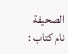الصحيفة
نام کتاب :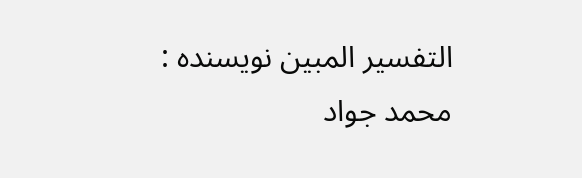التفسير المبين نویسنده : محمد جواد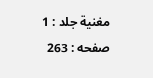مغنية جلد : 1 صفحه : 263